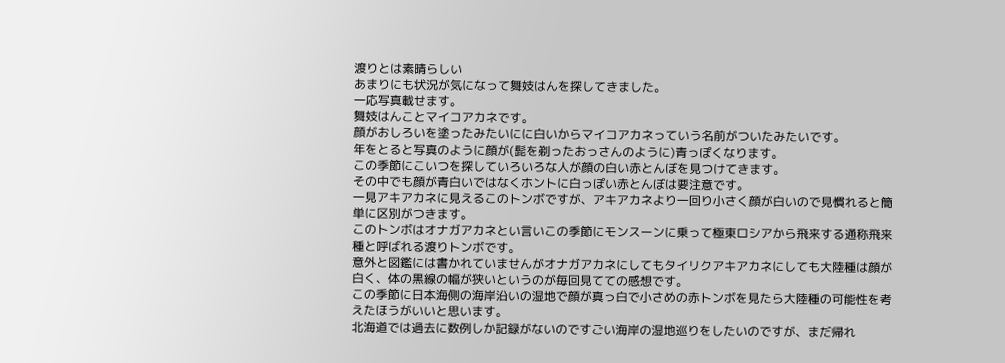渡りとは素晴らしい
あまりにも状況が気になって舞妓はんを探してきました。
一応写真載せます。
舞妓はんことマイコアカネです。
顔がおしろいを塗ったみたいにに白いからマイコアカネっていう名前がついたみたいです。
年をとると写真のように顔が(髭を剃ったおっさんのように)青っぽくなります。
この季節にこいつを探していろいろな人が顔の白い赤とんぼを見つけてきます。
その中でも顔が青白いではなくホントに白っぽい赤とんぼは要注意です。
一見アキアカネに見えるこのトンボですが、アキアカネより一回り小さく顔が白いので見慣れると簡単に区別がつきます。
このトンボはオナガアカネとい言いこの季節にモンスーンに乗って極東ロシアから飛来する通称飛来種と呼ばれる渡りトンボです。
意外と図鑑には書かれていませんがオナガアカネにしてもタイリクアキアカネにしても大陸種は顔が白く、体の黒線の幅が狭いというのが毎回見てての感想です。
この季節に日本海側の海岸沿いの湿地で顔が真っ白で小さめの赤トンボを見たら大陸種の可能性を考えたほうがいいと思います。
北海道では過去に数例しか記録がないのですごい海岸の湿地巡りをしたいのですが、まだ帰れ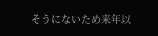そうにないため来年以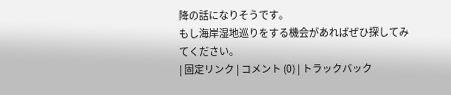降の話になりそうです。
もし海岸湿地巡りをする機会があればぜひ探してみてください。
| 固定リンク | コメント (0) | トラックバック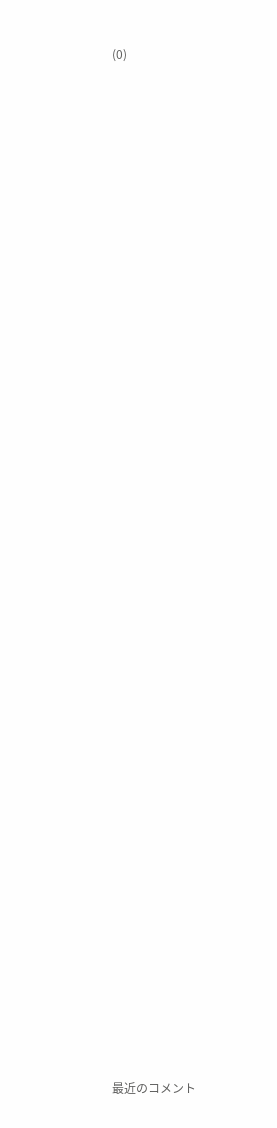(0)














































最近のコメント